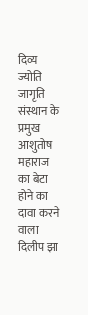दिव्य ज्योति जागृति संस्थान के प्रमुख आशुतोष महाराज का बेटा होने का दावा करने वाला दिलीप झा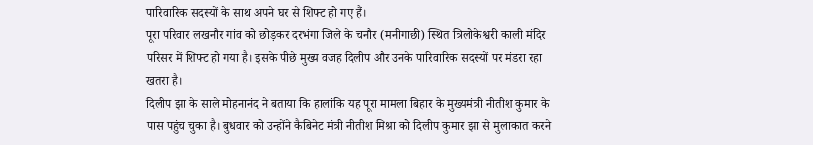पारिवारिक सदस्यों के साथ अपने घर से शिफ्ट हो गए हैं।
पूरा परिवार लखनौर गांव को छोड़कर दरभंगा जिले के चनौर (मनीगाछी) स्थित त्रिलोकेश्वरी काली मंदिर परिसर में शिफ्ट हो गया है। इसके पीछे मुख्य वजह दिलीप और उनके पारिवारिक सदस्यों पर मंडरा रहा खतरा है।
दिलीप झा के साले मोहनानंद ने बताया कि हालांकि यह पूरा मामला बिहार के मुख्यमंत्री नीतीश कुमार के पास पहुंच चुका है। बुधवार को उन्होंने कैबिनेट मंत्री नीतीश मिश्रा को दिलीप कुमार झा से मुलाकात करने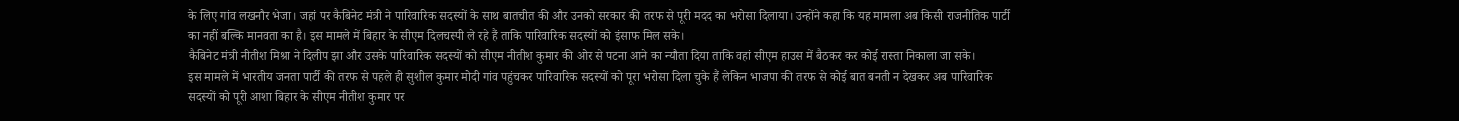के लिए गांव लखनौर भेजा। जहां पर कैबिनेट मंत्री ने पारिवारिक सदस्यों के साथ बातचीत की और उनको सरकार की तरफ से पूरी मदद का भरोसा दिलाया। उन्होंने कहा कि यह मामला अब किसी राजनीतिक पार्टी का नहीं बल्कि मानवता का है। इस मामले में बिहार के सीएम दिलचस्पी ले रहे हैं ताकि पारिवारिक सदस्यों को इंसाफ मिल सके।
कैबिनेट मंत्री नीतीश मिश्रा ने दिलीप झा और उसके पारिवारिक सदस्यों को सीएम नीतीश कुमार की ओर से पटना आने का न्यौता दिया ताकि वहां सीएम हाउस में बैठकर कर कोई रास्ता निकाला जा सके।
इस मामले में भारतीय जनता पार्टी की तरफ से पहले ही सुशील कुमार मोदी गांव पहुंचकर पारिवारिक सदस्यों को पूरा भरोसा दिला चुके हैं लेकिन भाजपा की तरफ से कोई बात बनती न देखकर अब पारिवारिक सदस्यों को पूरी आशा बिहार के सीएम नीतीश कुमार पर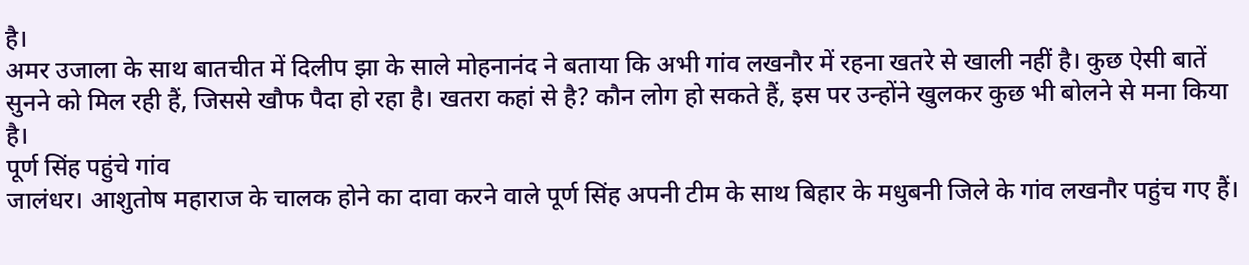है।
अमर उजाला के साथ बातचीत में दिलीप झा के साले मोहनानंद ने बताया कि अभी गांव लखनौर में रहना खतरे से खाली नहीं है। कुछ ऐसी बातें सुनने को मिल रही हैं, जिससे खौफ पैदा हो रहा है। खतरा कहां से है? कौन लोग हो सकते हैं, इस पर उन्होंने खुलकर कुछ भी बोलने से मना किया है।
पूर्ण सिंह पहुंचे गांव
जालंधर। आशुतोष महाराज के चालक होने का दावा करने वाले पूर्ण सिंह अपनी टीम के साथ बिहार के मधुबनी जिले के गांव लखनौर पहुंच गए हैं।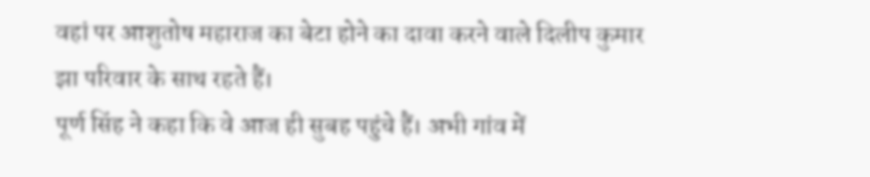वहां पर आशुतोष महाराज का बेटा होने का दावा करने वाले दिलीप कुमार झा परिवार के साथ रहते हैं।
पूर्ण सिंह ने कहा कि वे आज ही सुबह पहुंचे हैं। अभी गांव में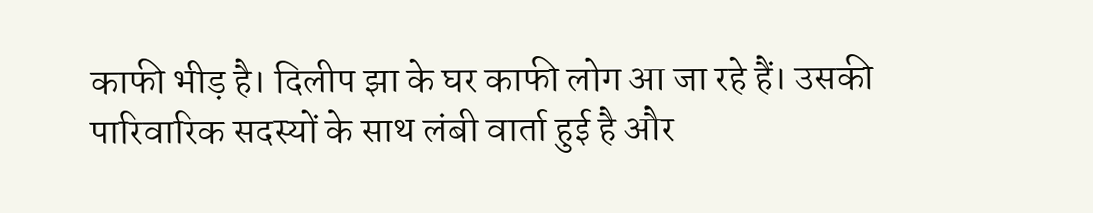काफी भीड़ है। दिलीप झा के घर काफी लोग आ जा रहे हैं। उसकी पारिवारिक सदस्यों के साथ लंबी वार्ता हुई है और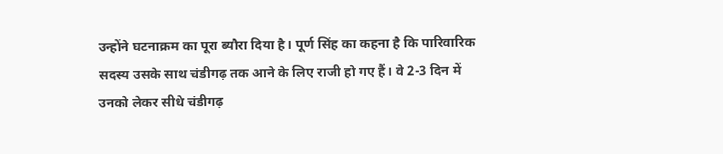उन्होंने घटनाक्रम का पूरा ब्यौरा दिया है। पूर्ण सिंह का कहना है कि पारिवारिक सदस्य उसके साथ चंडीगढ़ तक आने के लिए राजी हो गए हैं। वे 2-3 दिन में उनको लेकर सीधे चंडीगढ़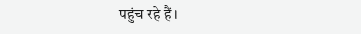पहुंच रहे हैं।